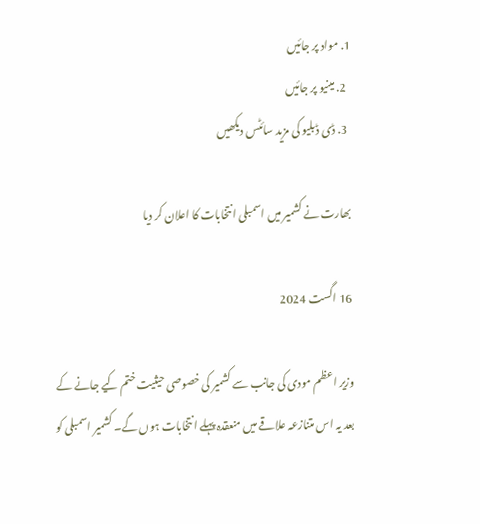1. مواد پر جائیں
  2. مینیو پر جائیں
  3. ڈی ڈبلیو کی مزید سائٹس دیکھیں

بھارت نے کشمیر میں اسمبلی انتخابات کا اعلان کر دیا

16 اگست 2024

وزیر اعظم مودی کی جانب سے کشمیر کی خصوصی حیثیت ختم کیے جانے کے بعد یہ اس متنازعہ علاقے میں منعقدہ پہلے انتخابات ہوں گے۔ کشمیر اسمبلی کو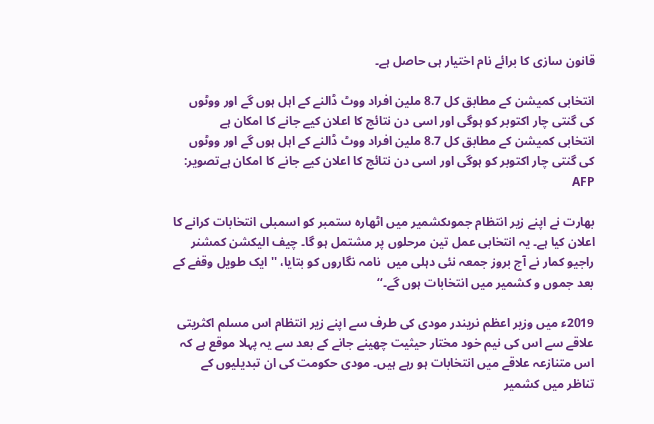قانون سازی کا برائے نام اختیار ہی حاصل ہے۔

انتخابی کمیشن کے مطابق کل 8.7 ملین افراد ووٹ ڈالنے کے اہل ہوں گے اور ووٹوں کی گنتی چار اکتوبر کو ہوگی اور اسی دن نتائج کا اعلان کیے جانے کا امکان ہے
انتخابی کمیشن کے مطابق کل 8.7 ملین افراد ووٹ ڈالنے کے اہل ہوں گے اور ووٹوں کی گنتی چار اکتوبر کو ہوگی اور اسی دن نتائج کا اعلان کیے جانے کا امکان ہےتصویر: AFP

بھارت نے اپنے زیر انتظام جموںکشمیر میں اٹھارہ ستمبر کو اسمبلی انتخابات کرانے کا اعلان کیا ہے۔ یہ انتخابی عمل تین مرحلوں پر مشتمل ہو گا۔ چیف الیکشن کمشنر راجیو کمار نے آج بروز جمعہ نئی دہلی میں  نامہ نگاروں کو بتایا، ''ایک طویل وقفے کے بعد جموں و کشمیر میں انتخابات ہوں گے۔‘‘

2019ء میں وزیر اعظم نریندر مودی کی طرف سے اپنے زیر انتظام اس مسلم اکثریتی علاقے سے اس کی نیم خود مختار حیثیت چھینے جانے کے بعد سے یہ پہلا موقع ہے کہ اس متنازعہ علاقے میں انتخابات ہو رہے ہیں۔ مودی حکومت کی ان تبدیلیوں کے تناظر میں کشمیر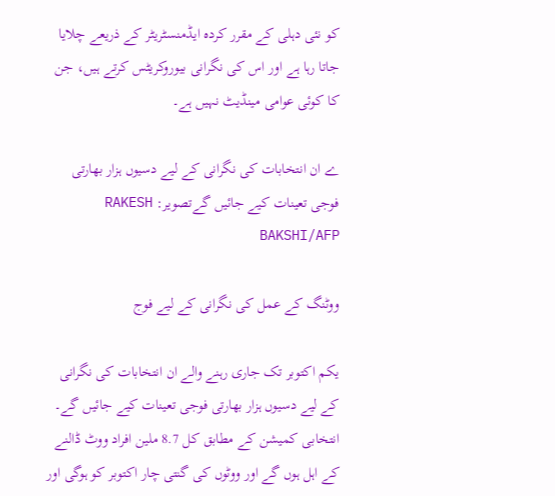کو نئی دہلی کے مقرر کردہ ایڈمنسٹریٹر کے ذریعے چلایا جاتا رہا ہے اور اس کی نگرانی بیوروکریٹس کرتے ہیں، جن کا کوئی عوامی مینڈیٹ نہیں ہے۔

ے ان انتخابات کی نگرانی کے لیے دسیوں ہزار بھارتی فوجی تعینات کیے جائیں گےتصویر: RAKESH BAKSHI/AFP

ووٹنگ کے عمل کی نگرانی کے لیے فوج

یکم اکتوبر تک جاری رہنے والے ان انتخابات کی نگرانی کے لیے دسیوں ہزار بھارتی فوجی تعینات کیے جائیں گے۔ انتخابی کمیشن کے مطابق کل 8.7 ملین افراد ووٹ ڈالنے کے اہل ہوں گے اور ووٹوں کی گنتی چار اکتوبر کو ہوگی اور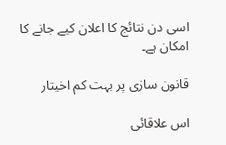اسی دن نتائج کا اعلان کیے جانے کا امکان ہے۔

قانون سازی پر بہت کم اخیتار

اس علاقائی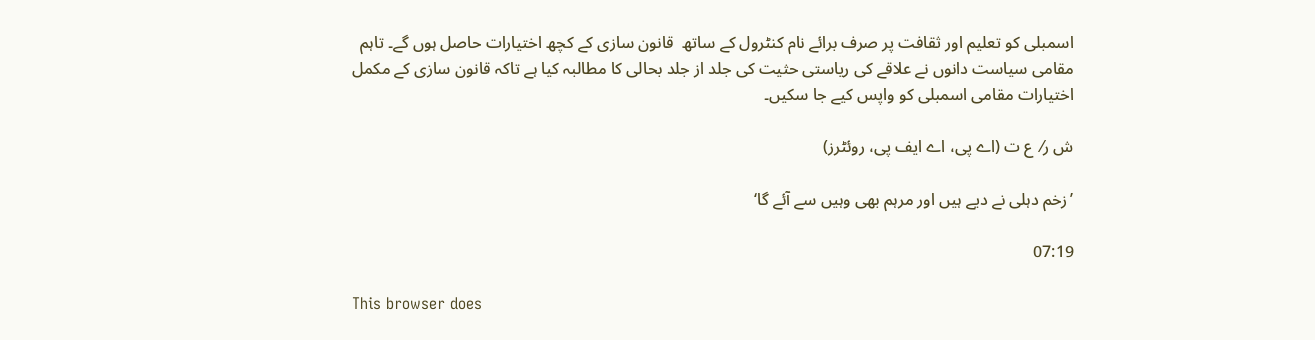اسمبلی کو تعلیم اور ثقافت پر صرف برائے نام کنٹرول کے ساتھ  قانون سازی کے کچھ اختیارات حاصل ہوں گے۔ تاہم مقامی سیاست دانوں نے علاقے کی ریاستی حثیت کی جلد از جلد بحالی کا مطالبہ کیا ہے تاکہ قانون سازی کے مکمل اختیارات مقامی اسمبلی کو واپس کیے جا سکیں۔

ش ر⁄  ع ت (اے پی، اے ایف پی، روئٹرز)

’زخم دہلی نے دیے ہیں اور مرہم بھی وہیں سے آئے گا‘

07:19

This browser does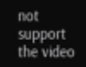not support the video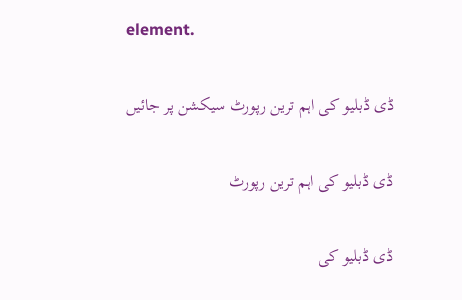element.

ڈی ڈبلیو کی اہم ترین رپورٹ سیکشن پر جائیں

ڈی ڈبلیو کی اہم ترین رپورٹ

ڈی ڈبلیو کی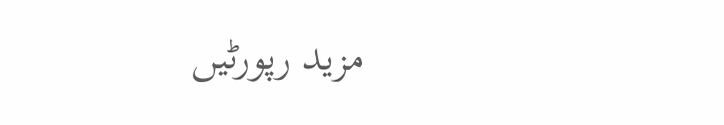مزید رپورٹیں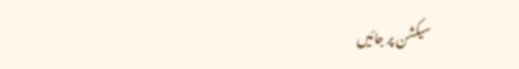سیکشن پر جائیں